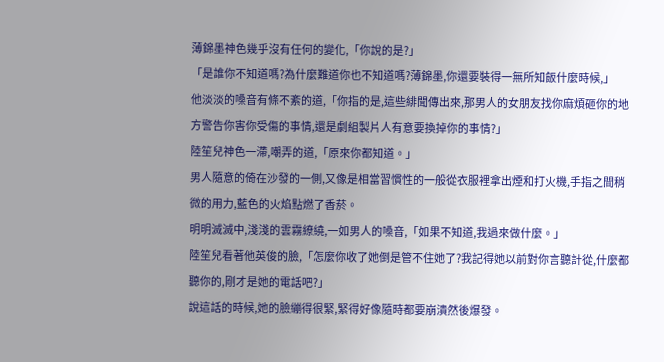薄錦墨神色幾乎沒有任何的變化,「你說的是?」
「是誰你不知道嗎?為什麼難道你也不知道嗎?薄錦墨,你還要裝得一無所知飯什麼時候,」
他淡淡的嗓音有條不紊的道,「你指的是,這些緋聞傳出來,那男人的女朋友找你麻煩砸你的地方警告你害你受傷的事情,還是劇組製片人有意要換掉你的事情?」
陸笙兒神色一滯,嘲弄的道,「原來你都知道。」
男人隨意的倚在沙發的一側,又像是相當習慣性的一般從衣服裡拿出煙和打火機,手指之間稍微的用力,藍色的火焰點燃了香菸。
明明滅滅中,淺淺的雲霧繚繞,一如男人的嗓音,「如果不知道,我過來做什麼。」
陸笙兒看著他英俊的臉,「怎麼你收了她倒是管不住她了?我記得她以前對你言聽計從,什麼都聽你的,剛才是她的電話吧?」
說這話的時候,她的臉繃得很緊,緊得好像隨時都要崩潰然後爆發。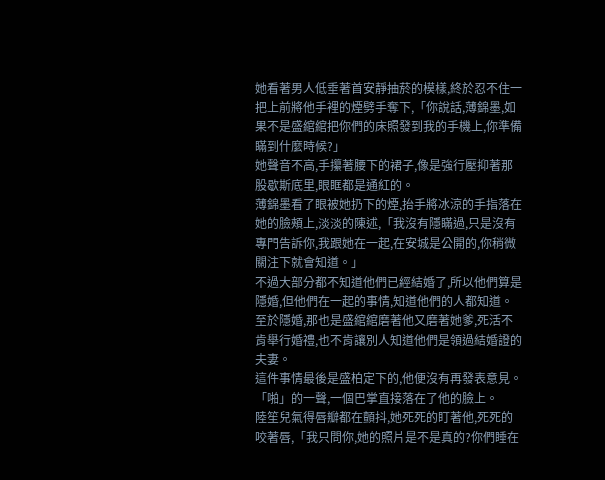她看著男人低垂著首安靜抽菸的模樣,終於忍不住一把上前將他手裡的煙劈手奪下,「你說話,薄錦墨,如果不是盛綰綰把你們的床照發到我的手機上,你準備瞞到什麼時候?」
她聲音不高,手攥著腰下的裙子,像是強行壓抑著那股歇斯底里,眼眶都是通紅的。
薄錦墨看了眼被她扔下的煙,抬手將冰涼的手指落在她的臉頰上,淡淡的陳述,「我沒有隱瞞過,只是沒有專門告訴你,我跟她在一起,在安城是公開的,你稍微關注下就會知道。」
不過大部分都不知道他們已經結婚了,所以他們算是隱婚,但他們在一起的事情,知道他們的人都知道。
至於隱婚,那也是盛綰綰磨著他又磨著她爹,死活不肯舉行婚禮,也不肯讓別人知道他們是領過結婚證的夫妻。
這件事情最後是盛柏定下的,他便沒有再發表意見。
「啪」的一聲,一個巴掌直接落在了他的臉上。
陸笙兒氣得唇瓣都在顫抖,她死死的盯著他,死死的咬著唇,「我只問你,她的照片是不是真的?你們睡在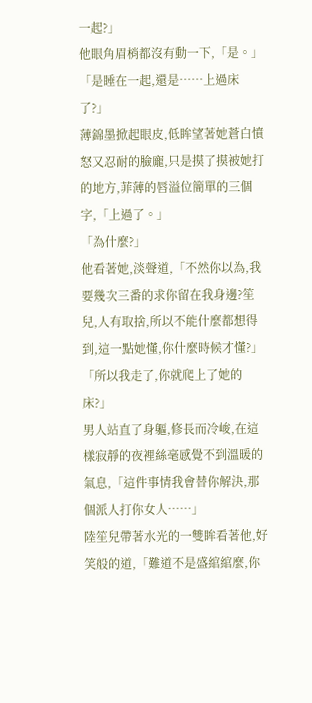一起?」
他眼角眉梢都沒有動一下,「是。」
「是睡在一起,還是……上過床了?」
薄錦墨掀起眼皮,低眸望著她蒼白憤怒又忍耐的臉龐,只是摸了摸被她打的地方,菲薄的唇溢位簡單的三個字,「上過了。」
「為什麼?」
他看著她,淡聲道,「不然你以為,我要幾次三番的求你留在我身邊?笙兒,人有取捨,所以不能什麼都想得到,這一點她懂,你什麼時候才懂?」
「所以我走了,你就爬上了她的床?」
男人站直了身軀,修長而冷峻,在這樣寂靜的夜裡絲毫感覺不到溫暖的氣息,「這件事情我會替你解決,那個派人打你女人……」
陸笙兒帶著水光的一雙眸看著他,好笑般的道,「難道不是盛綰綰麼,你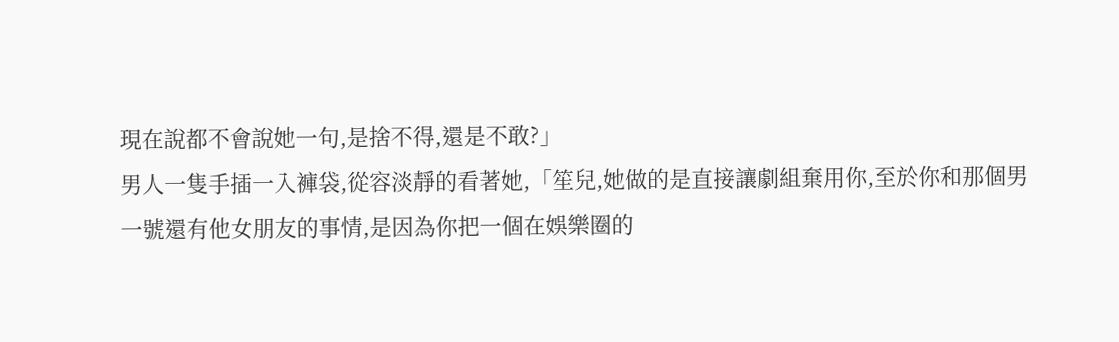現在說都不會說她一句,是捨不得,還是不敢?」
男人一隻手插一入褲袋,從容淡靜的看著她,「笙兒,她做的是直接讓劇組棄用你,至於你和那個男一號還有他女朋友的事情,是因為你把一個在娛樂圈的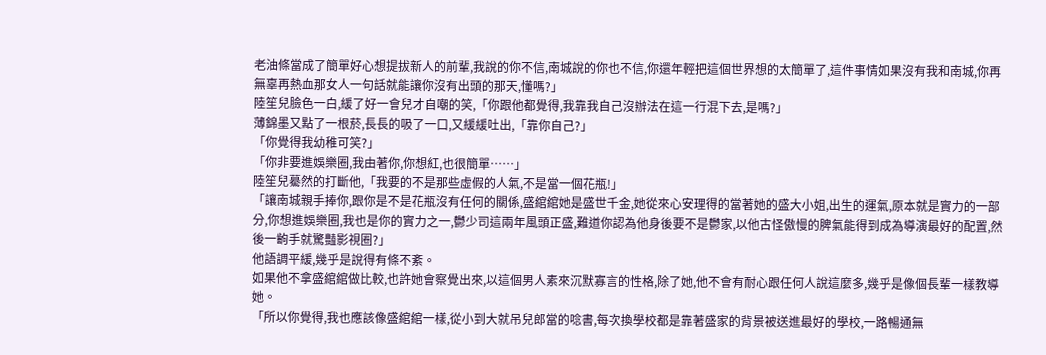老油條當成了簡單好心想提拔新人的前輩,我說的你不信,南城說的你也不信,你還年輕把這個世界想的太簡單了,這件事情如果沒有我和南城,你再無辜再熱血那女人一句話就能讓你沒有出頭的那天,懂嗎?」
陸笙兒臉色一白,緩了好一會兒才自嘲的笑,「你跟他都覺得,我靠我自己沒辦法在這一行混下去,是嗎?」
薄錦墨又點了一根菸,長長的吸了一口,又緩緩吐出,「靠你自己?」
「你覺得我幼稚可笑?」
「你非要進娛樂圈,我由著你,你想紅,也很簡單……」
陸笙兒驀然的打斷他,「我要的不是那些虛假的人氣,不是當一個花瓶!」
「讓南城親手捧你,跟你是不是花瓶沒有任何的關係,盛綰綰她是盛世千金,她從來心安理得的當著她的盛大小姐,出生的運氣,原本就是實力的一部分,你想進娛樂圈,我也是你的實力之一,鬱少司這兩年風頭正盛,難道你認為他身後要不是鬱家,以他古怪傲慢的脾氣能得到成為導演最好的配置,然後一齣手就驚豔影視圈?」
他語調平緩,幾乎是說得有條不紊。
如果他不拿盛綰綰做比較,也許她會察覺出來,以這個男人素來沉默寡言的性格,除了她,他不會有耐心跟任何人說這麼多,幾乎是像個長輩一樣教導她。
「所以你覺得,我也應該像盛綰綰一樣,從小到大就吊兒郎當的唸書,每次換學校都是靠著盛家的背景被送進最好的學校,一路暢通無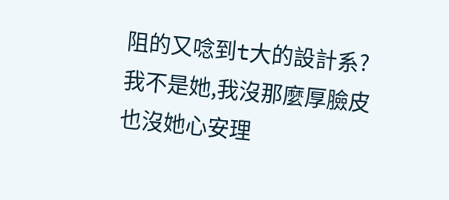阻的又唸到t大的設計系?我不是她,我沒那麼厚臉皮也沒她心安理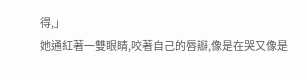得,」
她通紅著一雙眼睛,咬著自己的唇瓣,像是在哭又像是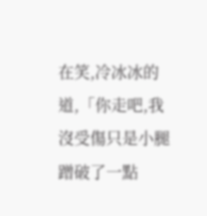在笑,冷冰冰的道,「你走吧,我沒受傷只是小腿蹭破了一點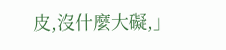皮,沒什麼大礙,」